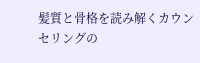髪質と骨格を読み解くカウンセリングの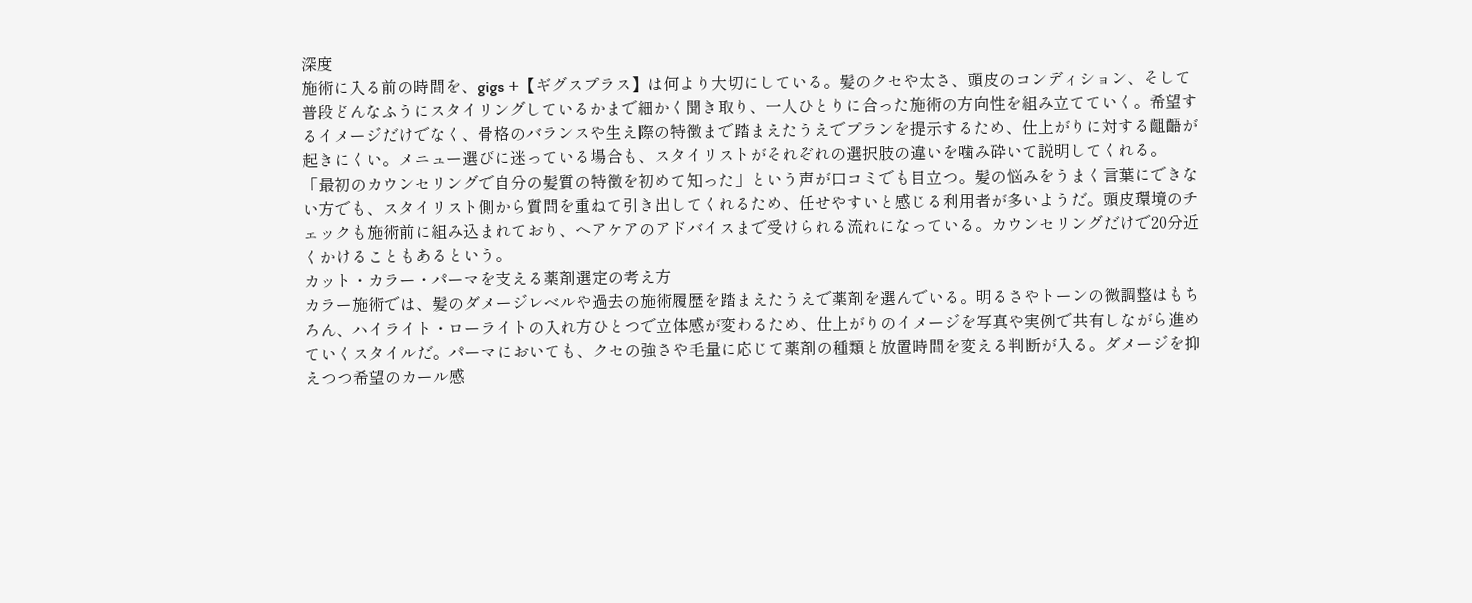深度
施術に入る前の時間を、gigs +【ギグスプラス】は何より大切にしている。髪のクセや太さ、頭皮のコンディション、そして普段どんなふうにスタイリングしているかまで細かく聞き取り、一人ひとりに合った施術の方向性を組み立てていく。希望するイメージだけでなく、骨格のバランスや生え際の特徴まで踏まえたうえでプランを提示するため、仕上がりに対する齟齬が起きにくい。メニュー選びに迷っている場合も、スタイリストがそれぞれの選択肢の違いを噛み砕いて説明してくれる。
「最初のカウンセリングで自分の髪質の特徴を初めて知った」という声が口コミでも目立つ。髪の悩みをうまく言葉にできない方でも、スタイリスト側から質問を重ねて引き出してくれるため、任せやすいと感じる利用者が多いようだ。頭皮環境のチェックも施術前に組み込まれており、ヘアケアのアドバイスまで受けられる流れになっている。カウンセリングだけで20分近くかけることもあるという。
カット・カラー・パーマを支える薬剤選定の考え方
カラー施術では、髪のダメージレベルや過去の施術履歴を踏まえたうえで薬剤を選んでいる。明るさやトーンの微調整はもちろん、ハイライト・ローライトの入れ方ひとつで立体感が変わるため、仕上がりのイメージを写真や実例で共有しながら進めていくスタイルだ。パーマにおいても、クセの強さや毛量に応じて薬剤の種類と放置時間を変える判断が入る。ダメージを抑えつつ希望のカール感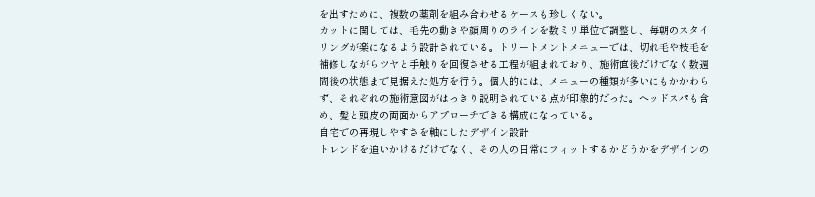を出すために、複数の薬剤を組み合わせるケースも珍しくない。
カットに関しては、毛先の動きや顔周りのラインを数ミリ単位で調整し、毎朝のスタイリングが楽になるよう設計されている。トリートメントメニューでは、切れ毛や枝毛を補修しながらツヤと手触りを回復させる工程が組まれており、施術直後だけでなく数週間後の状態まで見据えた処方を行う。個人的には、メニューの種類が多いにもかかわらず、それぞれの施術意図がはっきり説明されている点が印象的だった。ヘッドスパも含め、髪と頭皮の両面からアプローチできる構成になっている。
自宅での再現しやすさを軸にしたデザイン設計
トレンドを追いかけるだけでなく、その人の日常にフィットするかどうかをデザインの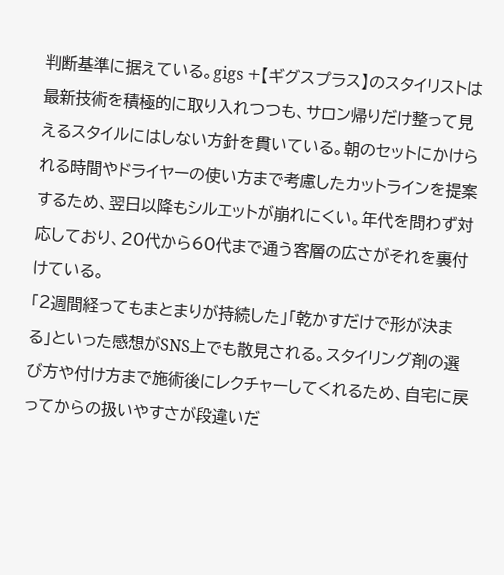判断基準に据えている。gigs +【ギグスプラス】のスタイリストは最新技術を積極的に取り入れつつも、サロン帰りだけ整って見えるスタイルにはしない方針を貫いている。朝のセットにかけられる時間やドライヤーの使い方まで考慮したカットラインを提案するため、翌日以降もシルエットが崩れにくい。年代を問わず対応しており、20代から60代まで通う客層の広さがそれを裏付けている。
「2週間経ってもまとまりが持続した」「乾かすだけで形が決まる」といった感想がSNS上でも散見される。スタイリング剤の選び方や付け方まで施術後にレクチャーしてくれるため、自宅に戻ってからの扱いやすさが段違いだ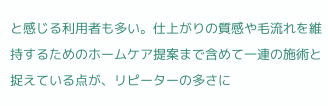と感じる利用者も多い。仕上がりの質感や毛流れを維持するためのホームケア提案まで含めて一連の施術と捉えている点が、リピーターの多さに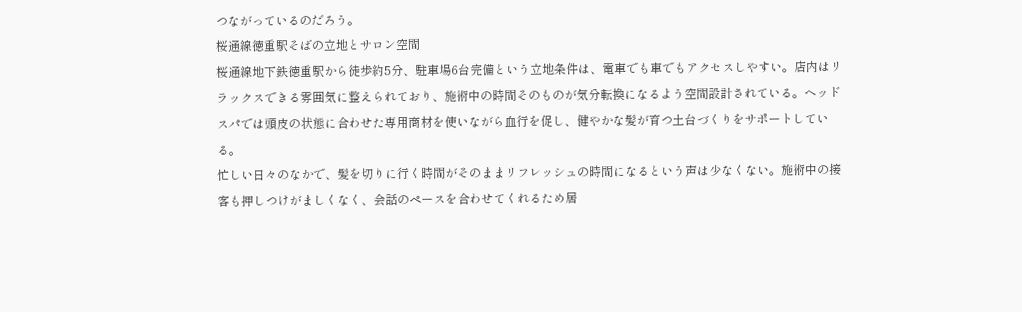つながっているのだろう。
桜通線徳重駅そばの立地とサロン空間
桜通線地下鉄徳重駅から徒歩約5分、駐車場6台完備という立地条件は、電車でも車でもアクセスしやすい。店内はリラックスできる雰囲気に整えられており、施術中の時間そのものが気分転換になるよう空間設計されている。ヘッドスパでは頭皮の状態に合わせた専用商材を使いながら血行を促し、健やかな髪が育つ土台づくりをサポートしている。
忙しい日々のなかで、髪を切りに行く時間がそのままリフレッシュの時間になるという声は少なくない。施術中の接客も押しつけがましくなく、会話のペースを合わせてくれるため居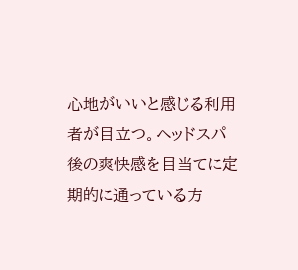心地がいいと感じる利用者が目立つ。ヘッドスパ後の爽快感を目当てに定期的に通っている方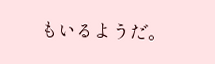もいるようだ。